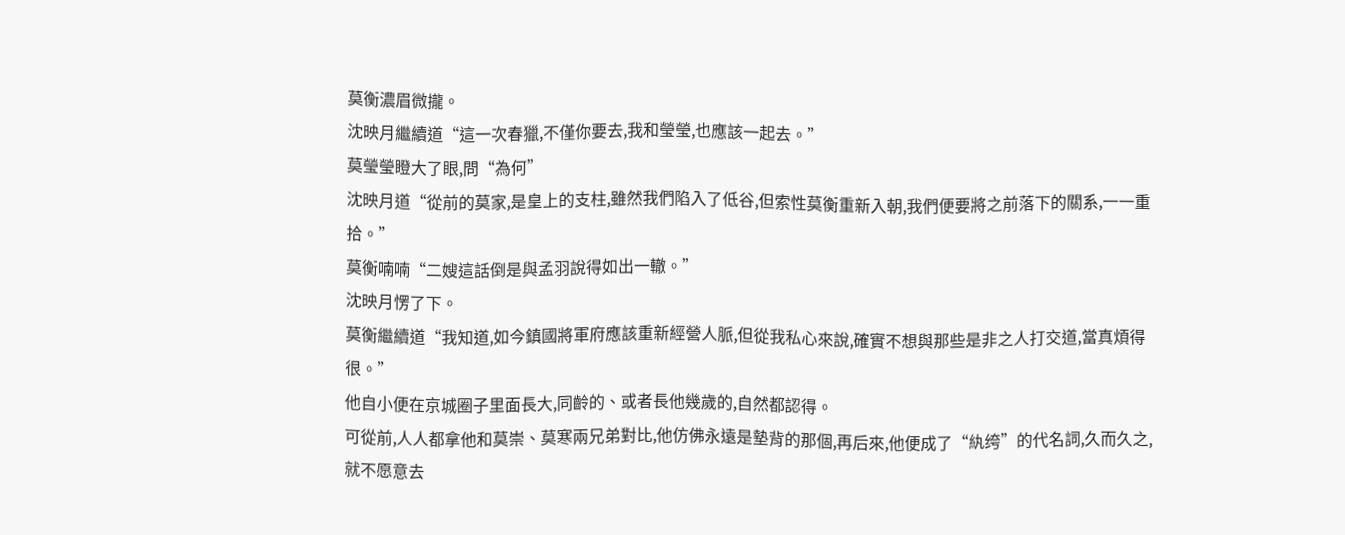莫衡濃眉微攏。
沈映月繼續道“這一次春獵,不僅你要去,我和瑩瑩,也應該一起去。”
莫瑩瑩瞪大了眼,問“為何”
沈映月道“從前的莫家,是皇上的支柱,雖然我們陷入了低谷,但索性莫衡重新入朝,我們便要將之前落下的關系,一一重拾。”
莫衡喃喃“二嫂這話倒是與孟羽說得如出一轍。”
沈映月愣了下。
莫衡繼續道“我知道,如今鎮國將軍府應該重新經營人脈,但從我私心來說,確實不想與那些是非之人打交道,當真煩得很。”
他自小便在京城圈子里面長大,同齡的、或者長他幾歲的,自然都認得。
可從前,人人都拿他和莫崇、莫寒兩兄弟對比,他仿佛永遠是墊背的那個,再后來,他便成了“紈绔”的代名詞,久而久之,就不愿意去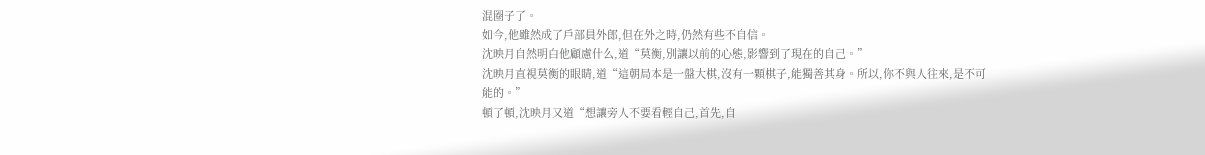混圈子了。
如今,他雖然成了戶部員外郎,但在外之時,仍然有些不自信。
沈映月自然明白他顧慮什么,道“莫衡,別讓以前的心態,影響到了現在的自己。”
沈映月直視莫衡的眼睛,道“這朝局本是一盤大棋,沒有一顆棋子,能獨善其身。所以,你不與人往來,是不可能的。”
頓了頓,沈映月又道“想讓旁人不要看輕自己,首先,自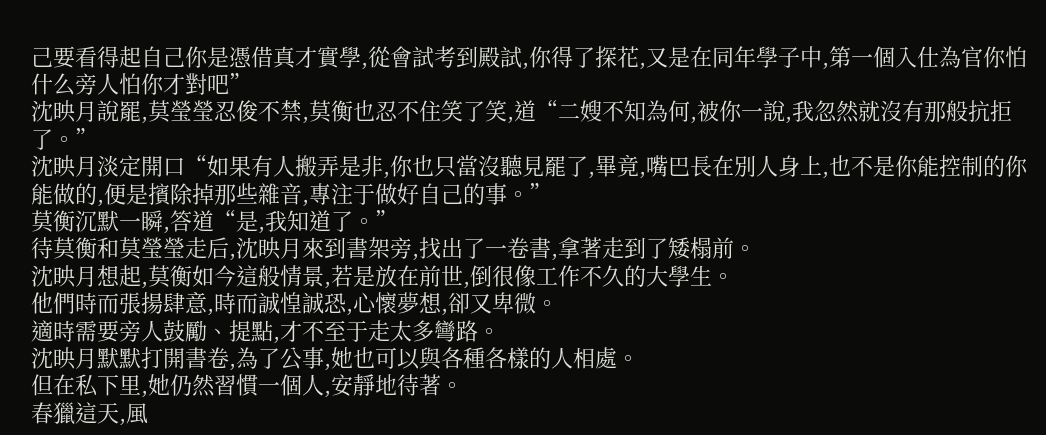己要看得起自己你是憑借真才實學,從會試考到殿試,你得了探花,又是在同年學子中,第一個入仕為官你怕什么旁人怕你才對吧”
沈映月說罷,莫瑩瑩忍俊不禁,莫衡也忍不住笑了笑,道“二嫂不知為何,被你一說,我忽然就沒有那般抗拒了。”
沈映月淡定開口“如果有人搬弄是非,你也只當沒聽見罷了,畢竟,嘴巴長在別人身上,也不是你能控制的你能做的,便是擯除掉那些雜音,專注于做好自己的事。”
莫衡沉默一瞬,答道“是,我知道了。”
待莫衡和莫瑩瑩走后,沈映月來到書架旁,找出了一卷書,拿著走到了矮榻前。
沈映月想起,莫衡如今這般情景,若是放在前世,倒很像工作不久的大學生。
他們時而張揚肆意,時而誠惶誠恐,心懷夢想,卻又卑微。
適時需要旁人鼓勵、提點,才不至于走太多彎路。
沈映月默默打開書卷,為了公事,她也可以與各種各樣的人相處。
但在私下里,她仍然習慣一個人,安靜地待著。
春獵這天,風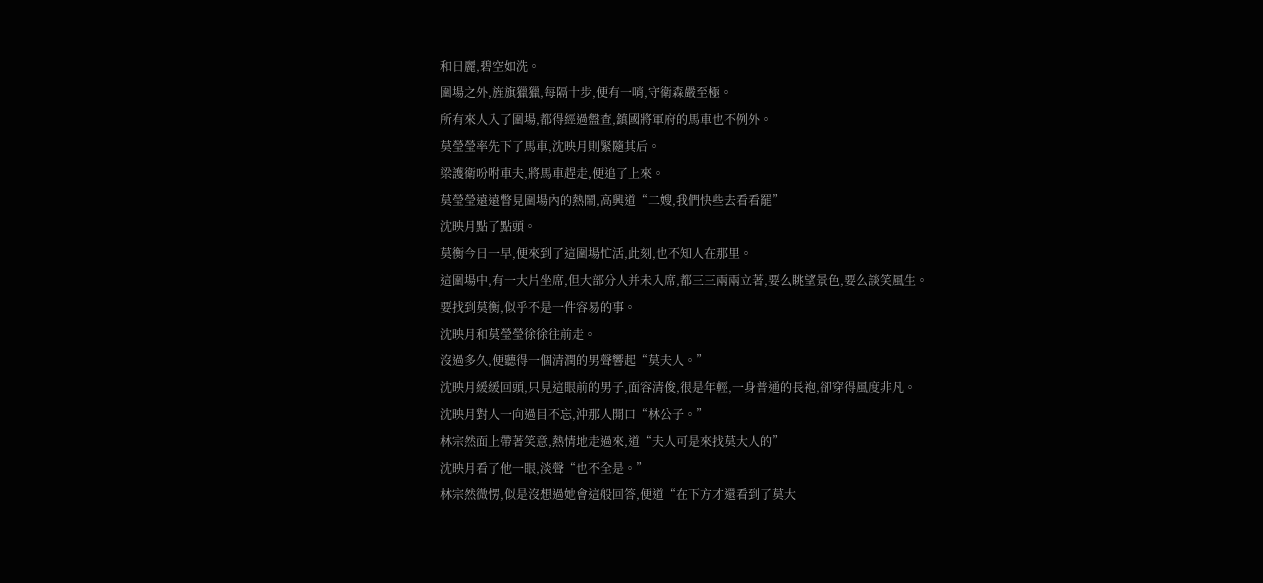和日麗,碧空如洗。
圍場之外,旌旗獵獵,每隔十步,便有一哨,守衛森嚴至極。
所有來人入了圍場,都得經過盤查,鎮國將軍府的馬車也不例外。
莫瑩瑩率先下了馬車,沈映月則緊隨其后。
梁護衛吩咐車夫,將馬車趕走,便追了上來。
莫瑩瑩遠遠瞥見圍場內的熱鬧,高興道“二嫂,我們快些去看看罷”
沈映月點了點頭。
莫衡今日一早,便來到了這圍場忙活,此刻,也不知人在那里。
這圍場中,有一大片坐席,但大部分人并未入席,都三三兩兩立著,要么眺望景色,要么談笑風生。
要找到莫衡,似乎不是一件容易的事。
沈映月和莫瑩瑩徐徐往前走。
沒過多久,便聽得一個清潤的男聲響起“莫夫人。”
沈映月緩緩回頭,只見這眼前的男子,面容清俊,很是年輕,一身普通的長袍,卻穿得風度非凡。
沈映月對人一向過目不忘,沖那人開口“林公子。”
林宗然面上帶著笑意,熱情地走過來,道“夫人可是來找莫大人的”
沈映月看了他一眼,淡聲“也不全是。”
林宗然微愣,似是沒想過她會這般回答,便道“在下方才還看到了莫大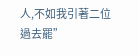人,不如我引著二位過去罷”